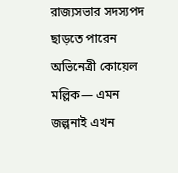রাজ্যসভার সদস্যপদ ছাড়তে পারেন অভিনেত্রী কোয়েল মল্লিক— এমন জল্পনাই এখন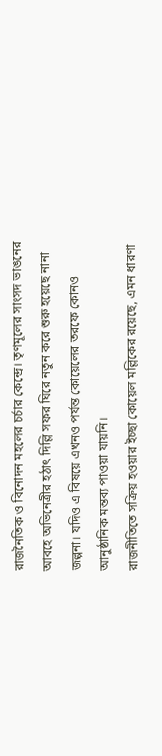রাজনৈতিক ও বিনোদন মহলের চর্চার কেন্দ্রে। তৃণমূলের সাংসদ ভাঙনের আবহে অভিনেত্রীর হঠাৎ দিল্লি সফর ঘিরে নতুন করে শুরু হয়েছে নানা জল্পনা। যদিও এ বিষয়ে এখনও পর্যন্ত কোয়েলের তরফে কোনও আনুষ্ঠানিক মন্তব্য পাওয়া যায়নি।
রাজনীতিতে সক্রিয় হওয়ার ইচ্ছা কোয়েল মল্লিকের রয়েছে, এমন ধারণা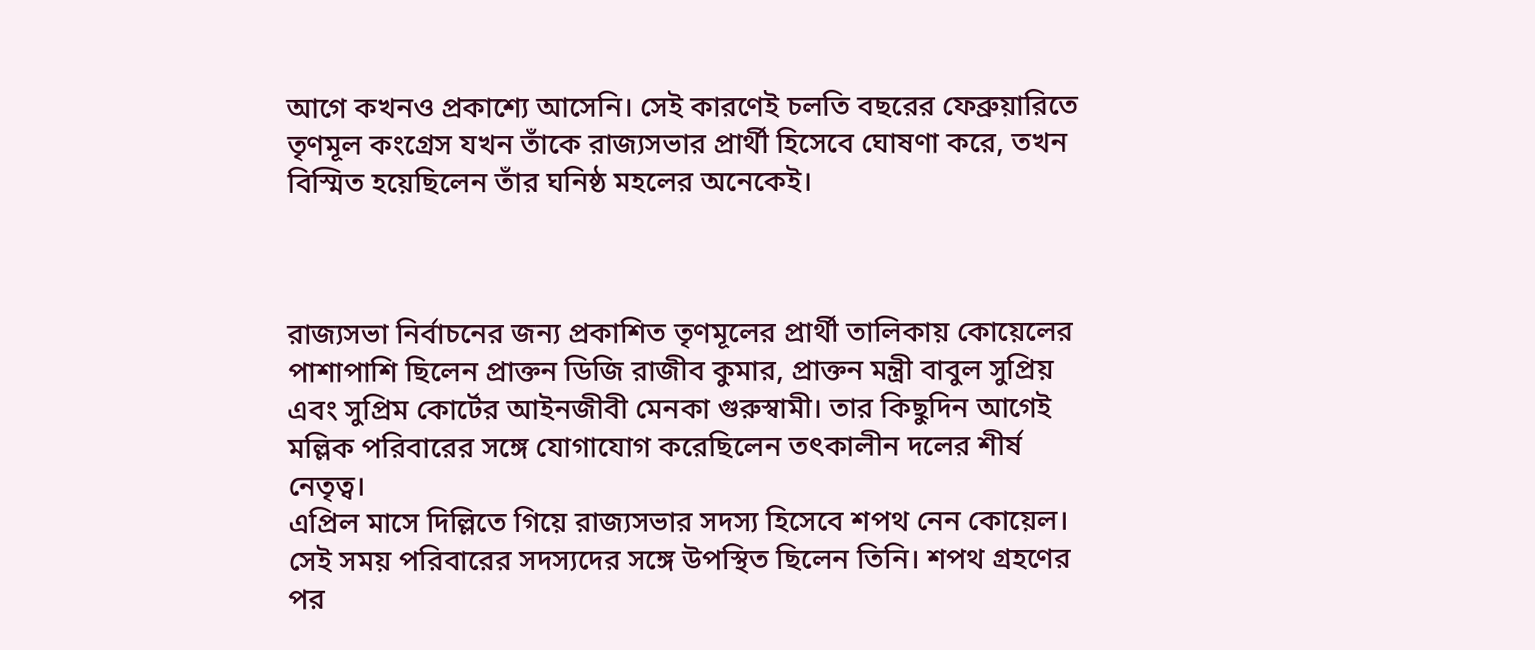আগে কখনও প্রকাশ্যে আসেনি। সেই কারণেই চলতি বছরের ফেব্রুয়ারিতে তৃণমূল কংগ্রেস যখন তাঁকে রাজ্যসভার প্রার্থী হিসেবে ঘোষণা করে, তখন বিস্মিত হয়েছিলেন তাঁর ঘনিষ্ঠ মহলের অনেকেই।



রাজ্যসভা নির্বাচনের জন্য প্রকাশিত তৃণমূলের প্রার্থী তালিকায় কোয়েলের পাশাপাশি ছিলেন প্রাক্তন ডিজি রাজীব কুমার, প্রাক্তন মন্ত্রী বাবুল সুপ্রিয় এবং সুপ্রিম কোর্টের আইনজীবী মেনকা গুরুস্বামী। তার কিছুদিন আগেই মল্লিক পরিবারের সঙ্গে যোগাযোগ করেছিলেন তৎকালীন দলের শীর্ষ নেতৃত্ব।
এপ্রিল মাসে দিল্লিতে গিয়ে রাজ্যসভার সদস্য হিসেবে শপথ নেন কোয়েল। সেই সময় পরিবারের সদস্যদের সঙ্গে উপস্থিত ছিলেন তিনি। শপথ গ্রহণের পর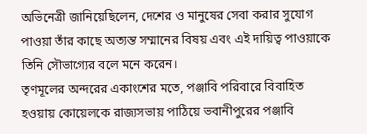অভিনেত্রী জানিয়েছিলেন, দেশের ও মানুষের সেবা করার সুযোগ পাওয়া তাঁর কাছে অত্যন্ত সম্মানের বিষয় এবং এই দায়িত্ব পাওয়াকে তিনি সৌভাগ্যের বলে মনে করেন।
তৃণমূলের অন্দরের একাংশের মতে, পঞ্জাবি পরিবারে বিবাহিত হওয়ায় কোয়েলকে রাজ্যসভায় পাঠিয়ে ভবানীপুরের পঞ্জাবি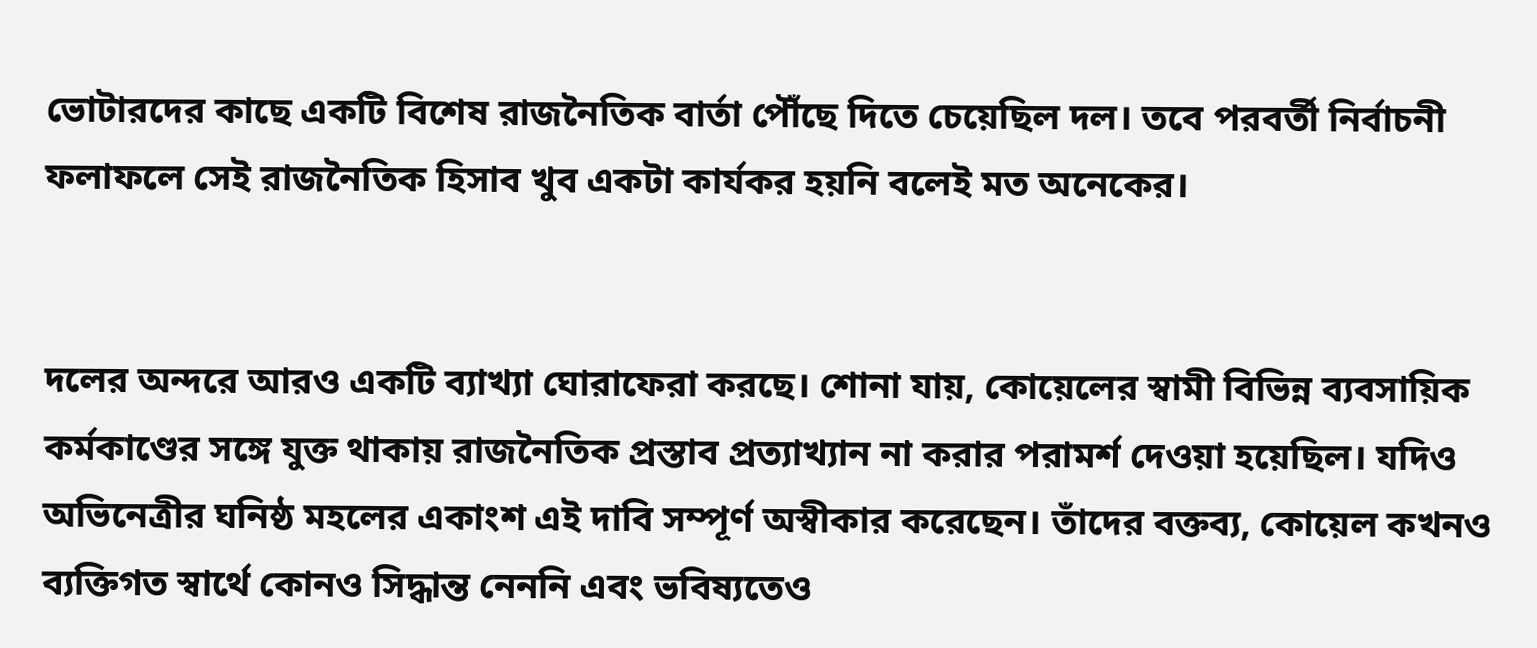ভোটারদের কাছে একটি বিশেষ রাজনৈতিক বার্তা পৌঁছে দিতে চেয়েছিল দল। তবে পরবর্তী নির্বাচনী ফলাফলে সেই রাজনৈতিক হিসাব খুব একটা কার্যকর হয়নি বলেই মত অনেকের।


দলের অন্দরে আরও একটি ব্যাখ্যা ঘোরাফেরা করছে। শোনা যায়, কোয়েলের স্বামী বিভিন্ন ব্যবসায়িক কর্মকাণ্ডের সঙ্গে যুক্ত থাকায় রাজনৈতিক প্রস্তাব প্রত্যাখ্যান না করার পরামর্শ দেওয়া হয়েছিল। যদিও অভিনেত্রীর ঘনিষ্ঠ মহলের একাংশ এই দাবি সম্পূর্ণ অস্বীকার করেছেন। তাঁদের বক্তব্য, কোয়েল কখনও ব্যক্তিগত স্বার্থে কোনও সিদ্ধান্ত নেননি এবং ভবিষ্যতেও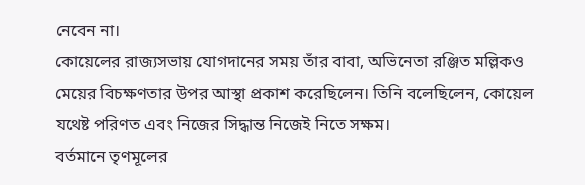নেবেন না।
কোয়েলের রাজ্যসভায় যোগদানের সময় তাঁর বাবা, অভিনেতা রঞ্জিত মল্লিকও মেয়ের বিচক্ষণতার উপর আস্থা প্রকাশ করেছিলেন। তিনি বলেছিলেন, কোয়েল যথেষ্ট পরিণত এবং নিজের সিদ্ধান্ত নিজেই নিতে সক্ষম।
বর্তমানে তৃণমূলের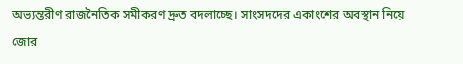অভ্যন্তরীণ রাজনৈতিক সমীকরণ দ্রুত বদলাচ্ছে। সাংসদদের একাংশের অবস্থান নিয়ে জোর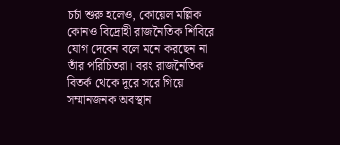চর্চা শুরু হলেও, কোয়েল মল্লিক কোনও বিদ্রোহী রাজনৈতিক শিবিরে যোগ দেবেন বলে মনে করছেন না তাঁর পরিচিতরা। বরং রাজনৈতিক বিতর্ক থেকে দূরে সরে গিয়ে সম্মানজনক অবস্থান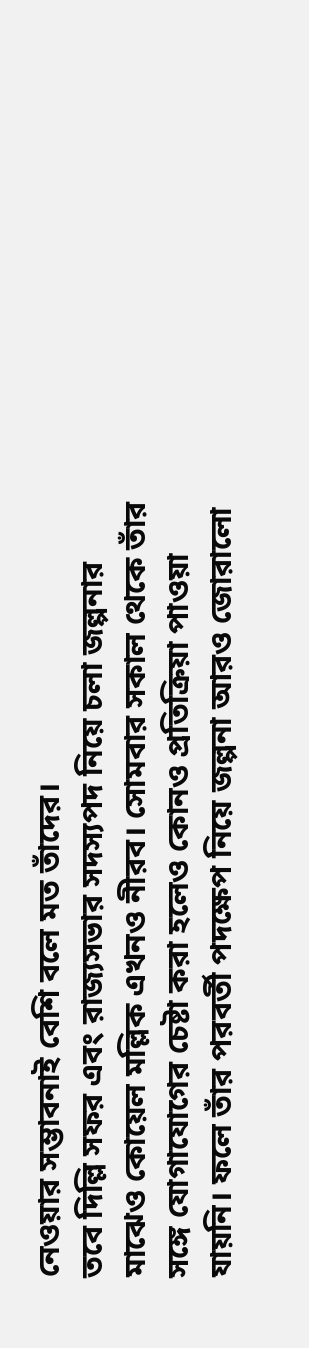নেওয়ার সম্ভাবনাই বেশি বলে মত তাঁদের।
তবে দিল্লি সফর এবং রাজ্যসভার সদস্যপদ নিয়ে চলা জল্পনার মাঝেও কোয়েল মল্লিক এখনও নীরব। সোমবার সকাল থেকে তাঁর সঙ্গে যোগাযোগের চেষ্টা করা হলেও কোনও প্রতিক্রিয়া পাওয়া যায়নি। ফলে তাঁর পরবর্তী পদক্ষেপ নিয়ে জল্পনা আরও জোরালো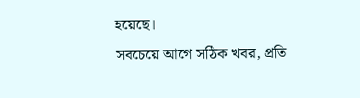হয়েছে।
সবচেয়ে আগে সঠিক খবর, প্রতি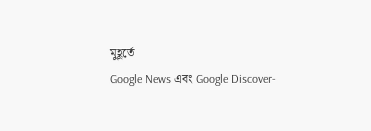মুহূর্তে
Google News এবং Google Discover-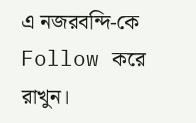এ নজরবন্দি-কে Follow করে রাখুন।